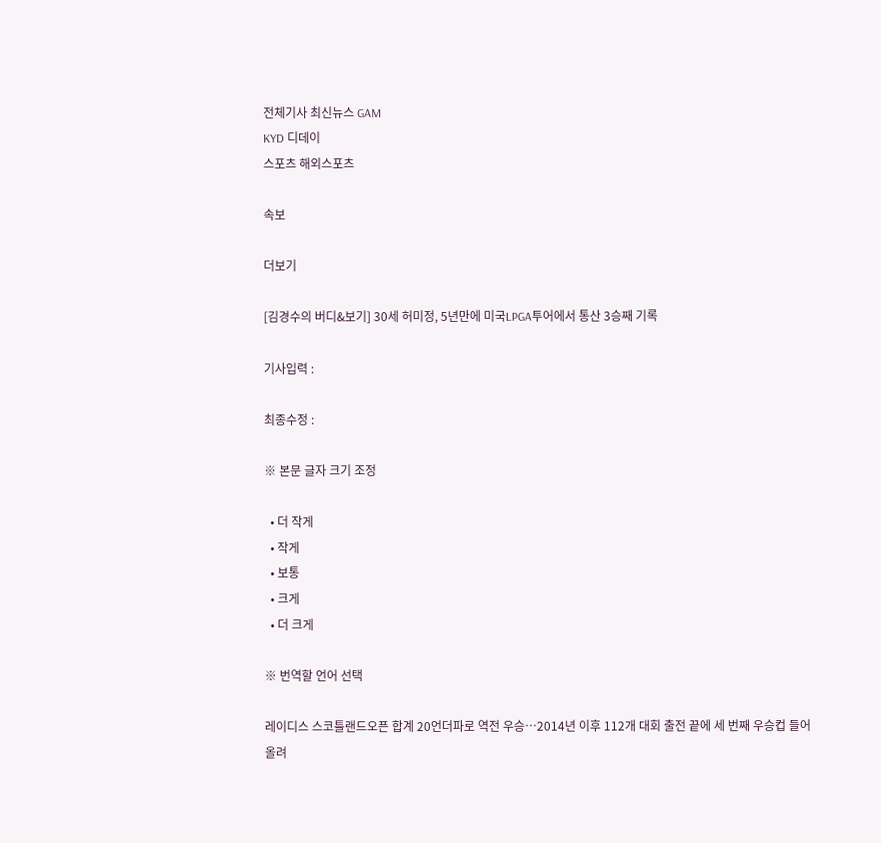전체기사 최신뉴스 GAM
KYD 디데이
스포츠 해외스포츠

속보

더보기

[김경수의 버디&보기] 30세 허미정, 5년만에 미국LPGA투어에서 통산 3승째 기록

기사입력 :

최종수정 :

※ 본문 글자 크기 조정

  • 더 작게
  • 작게
  • 보통
  • 크게
  • 더 크게

※ 번역할 언어 선택

레이디스 스코틀랜드오픈 합계 20언더파로 역전 우승…2014년 이후 112개 대회 출전 끝에 세 번째 우승컵 들어올려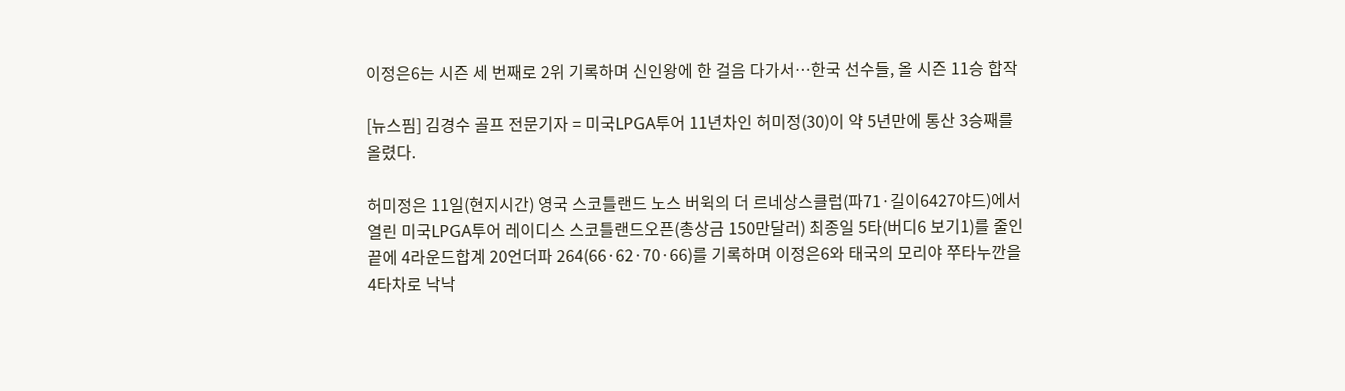이정은6는 시즌 세 번째로 2위 기록하며 신인왕에 한 걸음 다가서…한국 선수들, 올 시즌 11승 합작

[뉴스핌] 김경수 골프 전문기자 = 미국LPGA투어 11년차인 허미정(30)이 약 5년만에 통산 3승째를 올렸다.

허미정은 11일(현지시간) 영국 스코틀랜드 노스 버윅의 더 르네상스클럽(파71·길이6427야드)에서 열린 미국LPGA투어 레이디스 스코틀랜드오픈(총상금 150만달러) 최종일 5타(버디6 보기1)를 줄인끝에 4라운드합계 20언더파 264(66·62·70·66)를 기록하며 이정은6와 태국의 모리야 쭈타누깐을 4타차로 낙낙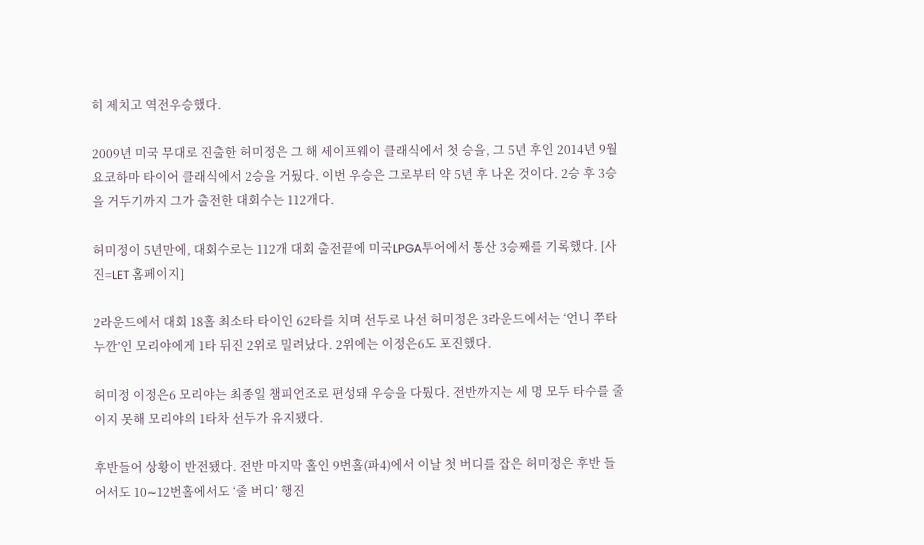히 제치고 역전우승했다.

2009년 미국 무대로 진출한 허미정은 그 해 세이프웨이 클래식에서 첫 승을, 그 5년 후인 2014년 9월 요코하마 타이어 클래식에서 2승을 거뒀다. 이번 우승은 그로부터 약 5년 후 나온 것이다. 2승 후 3승을 거두기까지 그가 출전한 대회수는 112개다.

허미정이 5년만에, 대회수로는 112개 대회 출전끝에 미국LPGA투어에서 통산 3승째를 기록했다. [사진=LET 홈페이지]

2라운드에서 대회 18홀 최소타 타이인 62타를 치며 선두로 나선 허미정은 3라운드에서는 ‘언니 쭈타누깐’인 모리야에게 1타 뒤진 2위로 밀려났다. 2위에는 이정은6도 포진했다.

허미정 이정은6 모리야는 최종일 챔피언조로 편성돼 우승을 다퉜다. 전반까지는 세 명 모두 타수를 줄이지 못해 모리야의 1타차 선두가 유지됐다.

후반들어 상황이 반전됐다. 전반 마지막 홀인 9번홀(파4)에서 이날 첫 버디를 잡은 허미정은 후반 들어서도 10∼12번홀에서도 ‘줄 버디’ 행진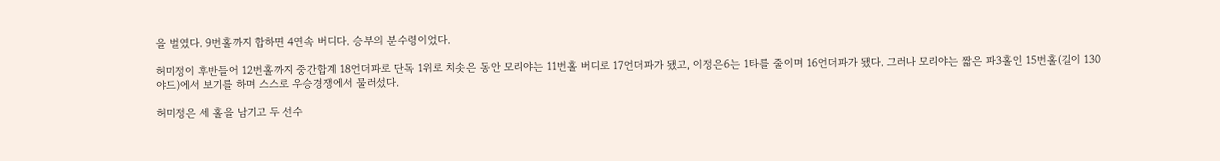을 벌였다. 9번홀까지 합하면 4연속 버디다. 승부의 분수령이었다.

허미정이 후반들어 12번홀까지 중간합계 18언더파로 단독 1위로 치솟은 동안 모리야는 11번홀 버디로 17언더파가 됐고, 이정은6는 1타를 줄이며 16언더파가 됐다. 그러나 모리야는 짧은 파3홀인 15번홀(길이 130야드)에서 보기를 하며 스스로 우승경쟁에서 물러섰다.

허미정은 세 홀을 남기고 두 선수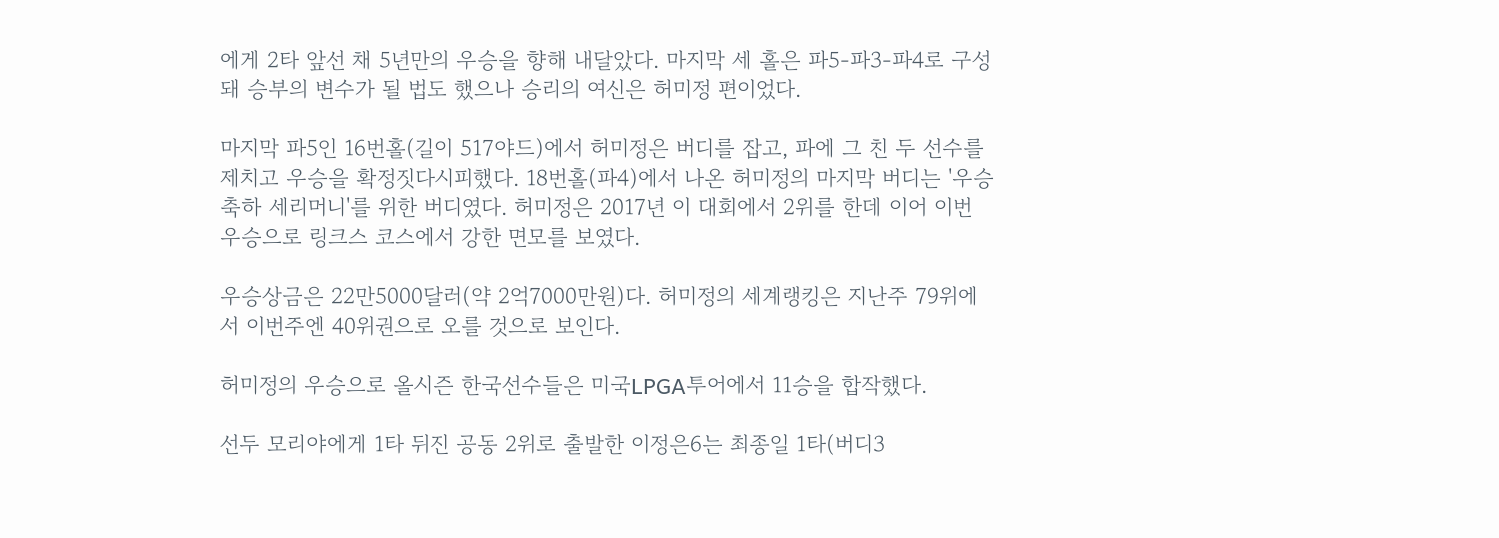에게 2타 앞선 채 5년만의 우승을 향해 내달았다. 마지막 세 홀은 파5-파3-파4로 구성돼 승부의 변수가 될 법도 했으나 승리의 여신은 허미정 편이었다.

마지막 파5인 16번홀(길이 517야드)에서 허미정은 버디를 잡고, 파에 그 친 두 선수를 제치고 우승을 확정짓다시피했다. 18번홀(파4)에서 나온 허미정의 마지막 버디는 '우승 축하 세리머니'를 위한 버디였다. 허미정은 2017년 이 대회에서 2위를 한데 이어 이번 우승으로 링크스 코스에서 강한 면모를 보였다.

우승상금은 22만5000달러(약 2억7000만원)다. 허미정의 세계랭킹은 지난주 79위에서 이번주엔 40위권으로 오를 것으로 보인다.

허미정의 우승으로 올시즌 한국선수들은 미국LPGA투어에서 11승을 합작했다.

선두 모리야에게 1타 뒤진 공동 2위로 출발한 이정은6는 최종일 1타(버디3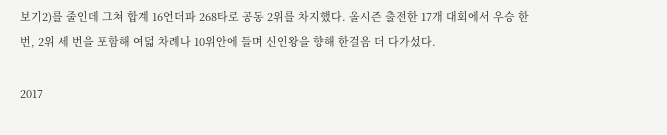보기2)를 줄인데 그쳐 합계 16언더파 268타로 공동 2위를 차지했다. 올시즌 출전한 17개 대회에서 우승 한 번, 2위 세 번을 포함해 여덟 차례나 10위안에 들며 신인왕을 향해 한걸음 더 다가섰다.

2017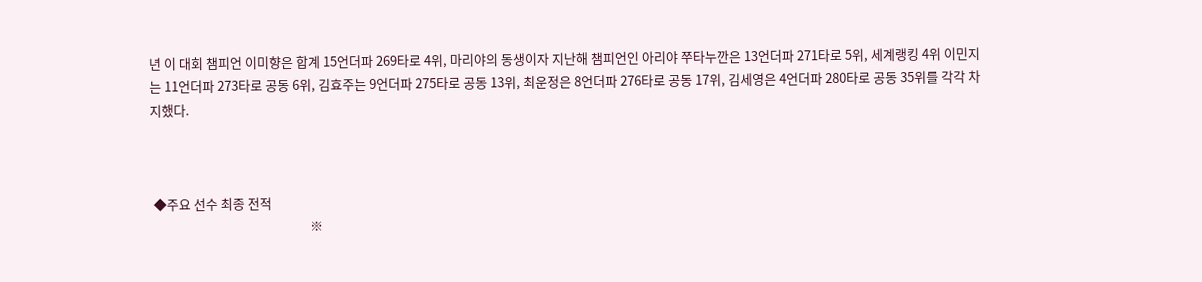년 이 대회 챔피언 이미향은 합계 15언더파 269타로 4위, 마리야의 동생이자 지난해 챔피언인 아리야 쭈타누깐은 13언더파 271타로 5위, 세계랭킹 4위 이민지는 11언더파 273타로 공동 6위, 김효주는 9언더파 275타로 공동 13위, 최운정은 8언더파 276타로 공동 17위, 김세영은 4언더파 280타로 공동 35위를 각각 차지했다.



 ◆주요 선수 최종 전적
                                                     ※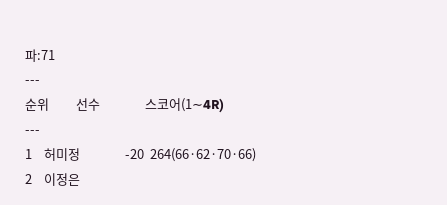파:71
---
순위         선수               스코어(1∼4R)
---
1    허미정               -20  264(66·62·70·66)
2    이정은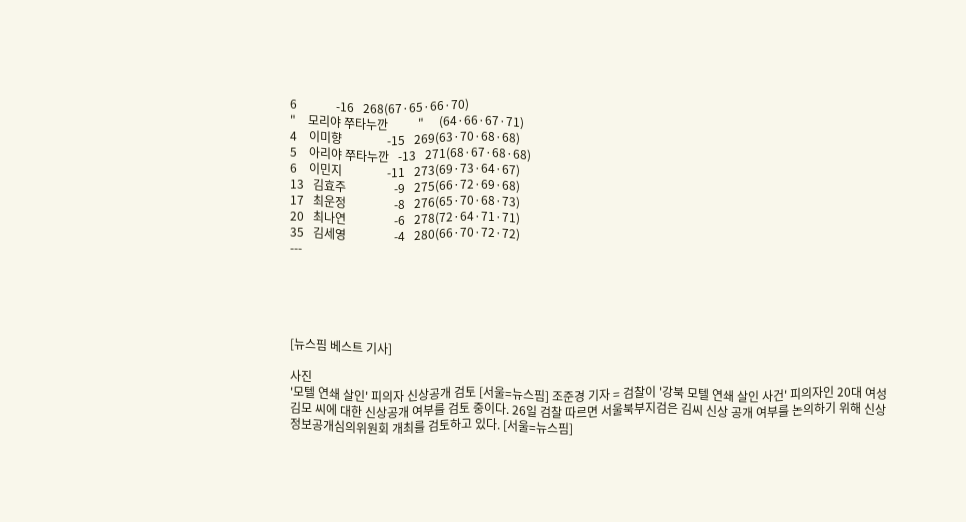6             -16   268(67·65·66·70)
"    모리야 쭈타누깐          "     (64·66·67·71)
4    이미향               -15   269(63·70·68·68)
5    아리야 쭈타누깐   -13   271(68·67·68·68)
6    이민지               -11   273(69·73·64·67)
13   김효주                -9   275(66·72·69·68)
17   최운정                -8   276(65·70·68·73)
20   최나연                -6   278(72·64·71·71)
35   김세영                -4   280(66·70·72·72)
---





[뉴스핌 베스트 기사]

사진
'모텔 연쇄 살인' 피의자 신상공개 검토 [서울=뉴스핌] 조준경 기자 = 검찰이 '강북 모텔 연쇄 살인 사건' 피의자인 20대 여성 김모 씨에 대한 신상공개 여부를 검토 중이다. 26일 검찰 따르면 서울북부지검은 김씨 신상 공개 여부를 논의하기 위해 신상정보공개심의위원회 개최를 검토하고 있다. [서울=뉴스핌]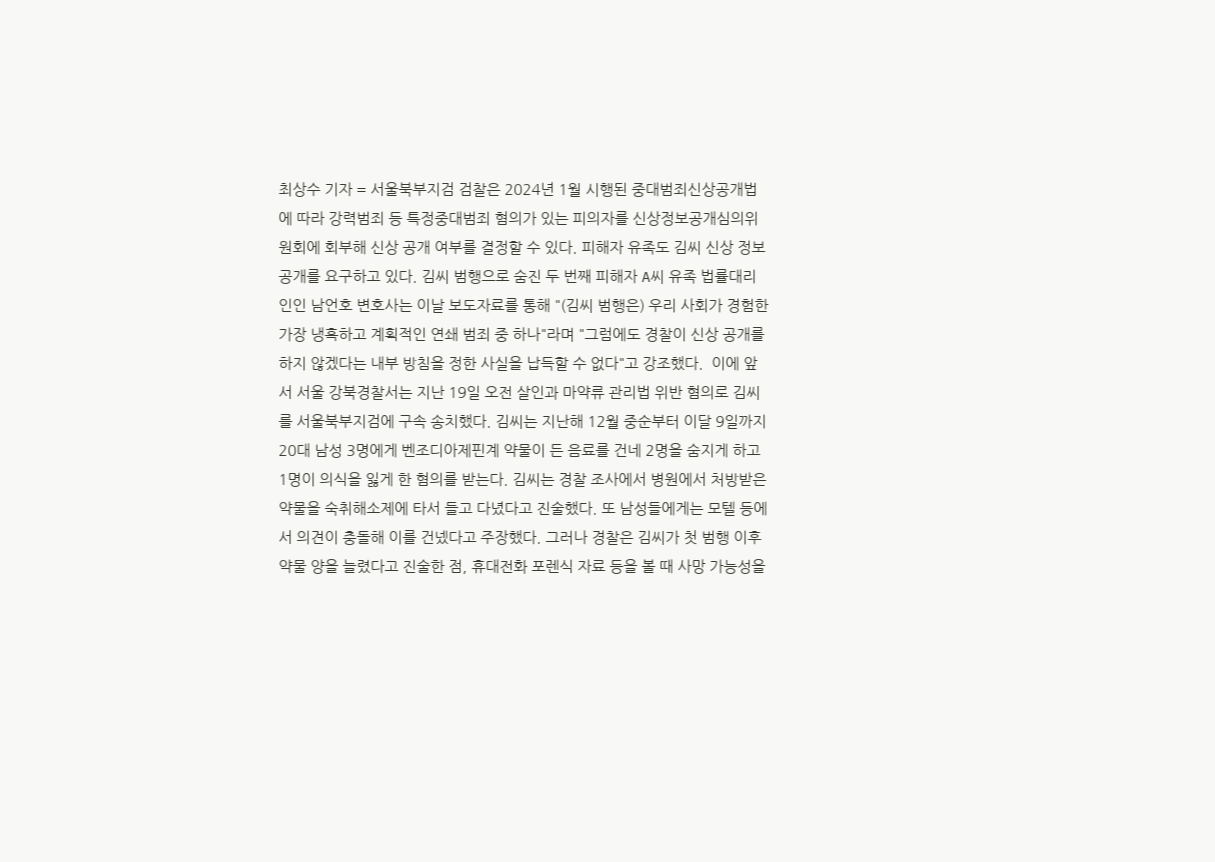최상수 기자 = 서울북부지검 검찰은 2024년 1월 시행된 중대범죄신상공개법에 따라 강력범죄 등 특정중대범죄 혐의가 있는 피의자를 신상정보공개심의위원회에 회부해 신상 공개 여부를 결정할 수 있다. 피해자 유족도 김씨 신상 정보 공개를 요구하고 있다. 김씨 범행으로 숨진 두 번째 피해자 A씨 유족 법률대리인인 남언호 변호사는 이날 보도자료를 통해 "(김씨 범행은) 우리 사회가 경험한 가장 냉혹하고 계획적인 연쇄 범죄 중 하나"라며 "그럼에도 경찰이 신상 공개를 하지 않겠다는 내부 방침을 정한 사실을 납득할 수 없다"고 강조했다.  이에 앞서 서울 강북경찰서는 지난 19일 오전 살인과 마약류 관리법 위반 혐의로 김씨를 서울북부지검에 구속 송치했다. 김씨는 지난해 12월 중순부터 이달 9일까지 20대 남성 3명에게 벤조디아제핀계 약물이 든 음료를 건네 2명을 숨지게 하고 1명이 의식을 잃게 한 혐의를 받는다. 김씨는 경찰 조사에서 병원에서 처방받은 약물을 숙취해소제에 타서 들고 다녔다고 진술했다. 또 남성들에게는 모텔 등에서 의견이 충돌해 이를 건넸다고 주장했다. 그러나 경찰은 김씨가 첫 범행 이후 약물 양을 늘렸다고 진술한 점, 휴대전화 포렌식 자료 등을 볼 때 사망 가능성을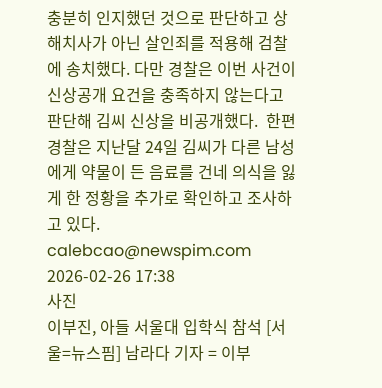충분히 인지했던 것으로 판단하고 상해치사가 아닌 살인죄를 적용해 검찰에 송치했다. 다만 경찰은 이번 사건이 신상공개 요건을 충족하지 않는다고 판단해 김씨 신상을 비공개했다.  한편 경찰은 지난달 24일 김씨가 다른 남성에게 약물이 든 음료를 건네 의식을 잃게 한 정황을 추가로 확인하고 조사하고 있다. calebcao@newspim.com 2026-02-26 17:38
사진
이부진, 아들 서울대 입학식 참석 [서울=뉴스핌] 남라다 기자 = 이부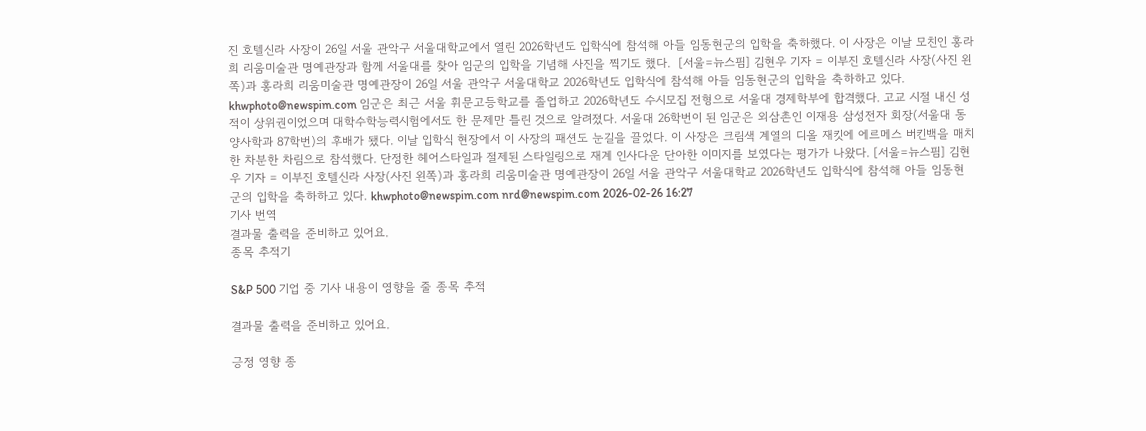진 호텔신라 사장이 26일 서울 관악구 서울대학교에서 열린 2026학년도 입학식에 참석해 아들 임동현군의 입학을 축하했다. 이 사장은 이날 모친인 홍라희 리움미술관 명예관장과 함께 서울대를 찾아 임군의 입학을 기념해 사진을 찍기도 했다.  [서울=뉴스핌] 김현우 기자 = 이부진 호텔신라 사장(사진 왼쪽)과 홍라희 리움미술관 명예관장이 26일 서울 관악구 서울대학교 2026학년도 입학식에 참석해 아들 임동현군의 입학을 축하하고 있다.  khwphoto@newspim.com 임군은 최근 서울 휘문고등학교를 졸업하고 2026학년도 수시모집 전형으로 서울대 경제학부에 합격했다. 고교 시절 내신 성적이 상위권이었으며 대학수학능력시험에서도 한 문제만 틀린 것으로 알려졌다. 서울대 26학번이 된 임군은 외삼촌인 이재용 삼성전자 회장(서울대 동양사학과 87학번)의 후배가 됐다. 이날 입학식 현장에서 이 사장의 패션도 눈길을 끌었다. 이 사장은 크림색 계열의 디올 재킷에 에르메스 버킨백을 매치한 차분한 차림으로 참석했다. 단정한 헤어스타일과 절제된 스타일링으로 재계 인사다운 단아한 이미지를 보였다는 평가가 나왔다. [서울=뉴스핌] 김현우 기자 = 이부진 호텔신라 사장(사진 왼쪽)과 홍라희 리움미술관 명예관장이 26일 서울 관악구 서울대학교 2026학년도 입학식에 참석해 아들 임동현 군의 입학을 축하하고 있다. khwphoto@newspim.com nrd@newspim.com 2026-02-26 16:27
기사 번역
결과물 출력을 준비하고 있어요.
종목 추적기

S&P 500 기업 중 기사 내용이 영향을 줄 종목 추적

결과물 출력을 준비하고 있어요.

긍정 영향 종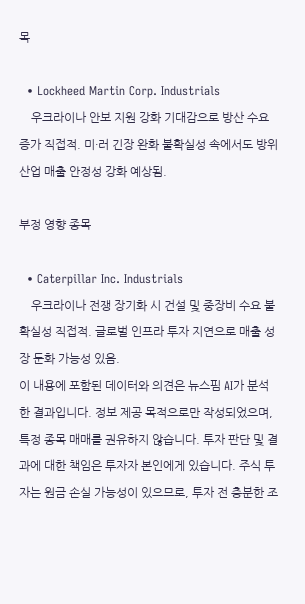목

  • Lockheed Martin Corp. Industrials
    우크라이나 안보 지원 강화 기대감으로 방산 수요 증가 직접적. 미·러 긴장 완화 불확실성 속에서도 방위산업 매출 안정성 강화 예상됨.

부정 영향 종목

  • Caterpillar Inc. Industrials
    우크라이나 전쟁 장기화 시 건설 및 중장비 수요 불확실성 직접적. 글로벌 인프라 투자 지연으로 매출 성장 둔화 가능성 있음.
이 내용에 포함된 데이터와 의견은 뉴스핌 AI가 분석한 결과입니다. 정보 제공 목적으로만 작성되었으며, 특정 종목 매매를 권유하지 않습니다. 투자 판단 및 결과에 대한 책임은 투자자 본인에게 있습니다. 주식 투자는 원금 손실 가능성이 있으므로, 투자 전 충분한 조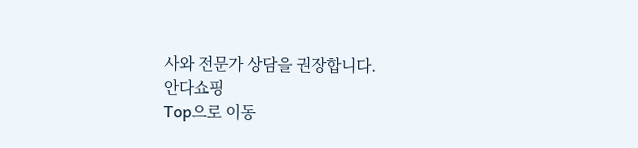사와 전문가 상담을 권장합니다.
안다쇼핑
Top으로 이동